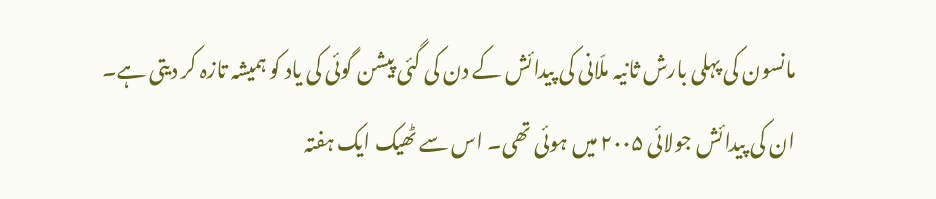مانسون کی پہلی بارش ثانیہ ملّانی کی پیدائش کے دن کی گئی پیشن گوئی کی یاد کو ہمیشہ تازہ کر دیتی ہے۔
ان کی پیدائش جولائی ۲۰۰۵ میں ہوئی تھی۔ اس سے ٹھیک ایک ہفتہ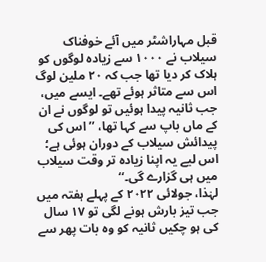قبل مہاراشٹر میں آئے خوفناک سیلاب نے ۱۰۰۰ سے زیادہ لوگوں کو ہلاک کر دیا تھا جب کہ ۲۰ ملین لوگ اس سے متاثر ہوئے تھے۔ ایسے میں، جب ثانیہ پیدا ہوئیں تو لوگوں نے ان کے ماں باپ سے کہا تھا، ’’اس کی پیدائش سیلاب کے دوران ہوئی ہے؛ اس لیے یہ اپنا زیادہ تر وقت سیلاب میں ہی گزارے گی۔‘‘
لہٰذا، جولائی ۲۰۲۲ کے پہلے ہفتہ میں جب تیز بارش ہونے لگی تو ۱۷ سال کی ہو چکیں ثانیہ کو وہ بات پھر سے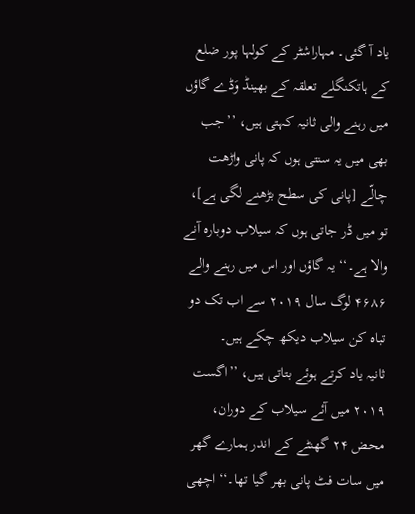یاد آ گئی۔ مہاراشٹر کے کولہا پور ضلع کے ہاتکنگلے تعلقہ کے بھینڈ وَڈے گاؤں میں رہنے والی ثانیہ کہتی ہیں، ’’جب بھی میں یہ سنتی ہوں کہ پانی واڑھت چالّے [پانی کی سطح بڑھنے لگی ہے]، تو میں ڈر جاتی ہوں کہ سیلاب دوبارہ آنے والا ہے۔‘‘ یہ گاؤں اور اس میں رہنے والے ۴۶۸۶ لوگ سال ۲۰۱۹ سے اب تک دو تباہ کن سیلاب دیکھ چکے ہیں۔
ثانیہ یاد کرتے ہوئے بتاتی ہیں، ’’اگست ۲۰۱۹ میں آئے سیلاب کے دوران، محض ۲۴ گھنٹے کے اندر ہمارے گھر میں سات فٹ پانی بھر گیا تھا۔‘‘ اچھی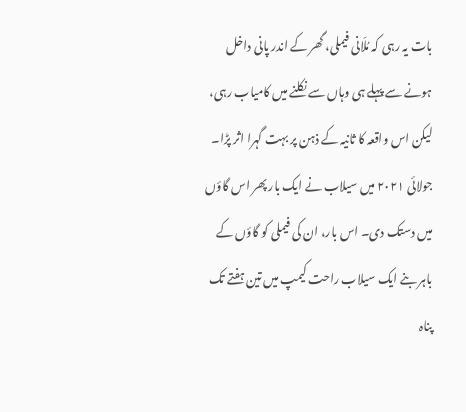بات یہ رہی کہ مُلّانی فیملی، گھر کے اندر پانی داخل ہونے سے پہلے ہی وہاں سے نکلنے میں کامیاب رہی، لیکن اس واقعہ کا ثانیہ کے ذہن پر بہت گہرا اثر پڑا۔
جولائی ۲۰۲۱ میں سیلاب نے ایک بار پھر اس گاؤں میں دستک دی۔ اس بار، ان کی فیملی کو گاؤں کے باہر بنے ایک سیلاب راحت کیمپ میں تین ہفتے تک پناہ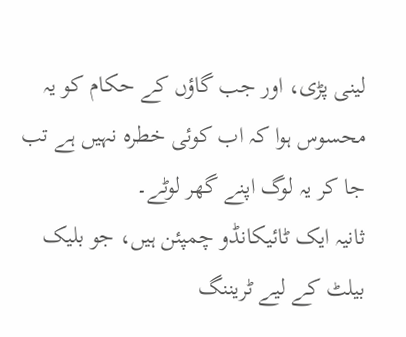لینی پڑی، اور جب گاؤں کے حکام کو یہ محسوس ہوا کہ اب کوئی خطرہ نہیں ہے تب جا کر یہ لوگ اپنے گھر لوٹے۔
ثانیہ ایک ٹائیکانڈو چمپئن ہیں، جو بلیک بیلٹ کے لیے ٹریننگ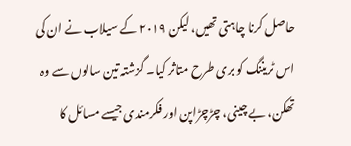حاصل کرنا چاہتی تھیں، لیکن ۲۰۱۹ کے سیلاب نے ان کی اس ٹریننگ کو بری طرح متاثر کیا۔ گزشتہ تین سالوں سے وہ تھکن، بے چینی، چڑچڑاپن اور فکرمندی جیسے مسائل کا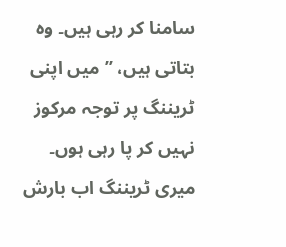سامنا کر رہی ہیں۔ وہ بتاتی ہیں، ’’میں اپنی ٹریننگ پر توجہ مرکوز نہیں کر پا رہی ہوں۔ میری ٹریننگ اب بارش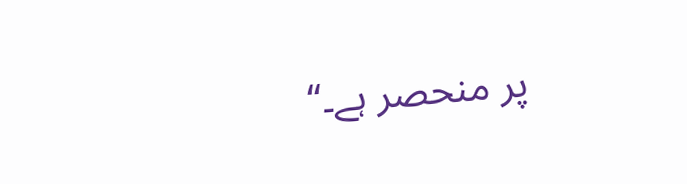پر منحصر ہے۔‘‘